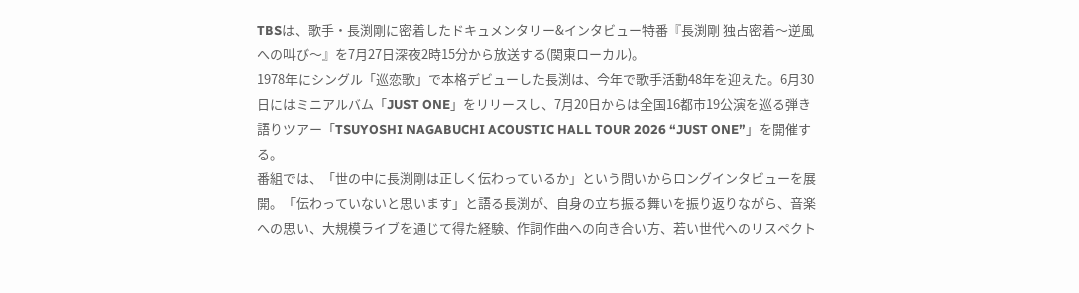TBSは、歌手・長渕剛に密着したドキュメンタリー&インタビュー特番『長渕剛 独占密着〜逆風への叫び〜』を7月27日深夜2時15分から放送する(関東ローカル)。
1978年にシングル「巡恋歌」で本格デビューした長渕は、今年で歌手活動48年を迎えた。6月30日にはミニアルバム「JUST ONE」をリリースし、7月20日からは全国16都市19公演を巡る弾き語りツアー「TSUYOSHI NAGABUCHI ACOUSTIC HALL TOUR 2026 “JUST ONE”」を開催する。
番組では、「世の中に長渕剛は正しく伝わっているか」という問いからロングインタビューを展開。「伝わっていないと思います」と語る長渕が、自身の立ち振る舞いを振り返りながら、音楽への思い、大規模ライブを通じて得た経験、作詞作曲への向き合い方、若い世代へのリスペクト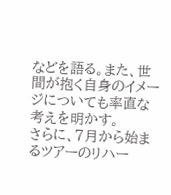などを語る。また、世間が抱く自身のイメージについても率直な考えを明かす。
さらに、7月から始まるツアーのリハー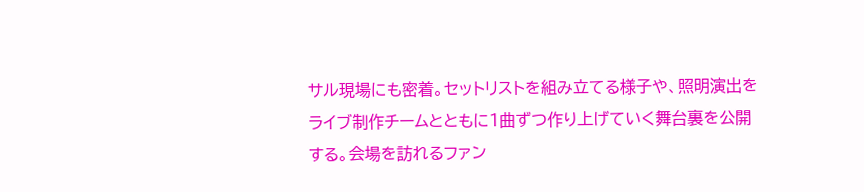サル現場にも密着。セットリストを組み立てる様子や、照明演出をライブ制作チームとともに1曲ずつ作り上げていく舞台裏を公開する。会場を訪れるファン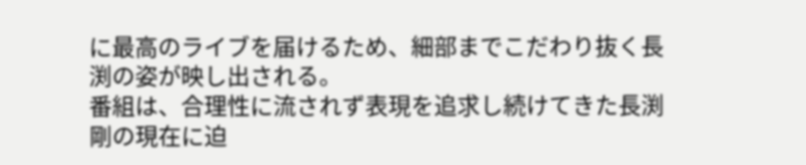に最高のライブを届けるため、細部までこだわり抜く長渕の姿が映し出される。
番組は、合理性に流されず表現を追求し続けてきた長渕剛の現在に迫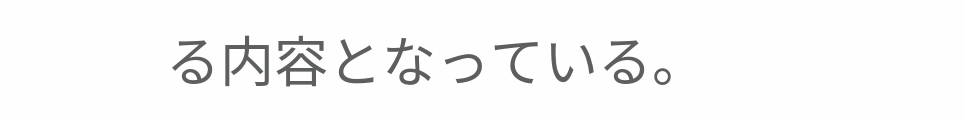る内容となっている。